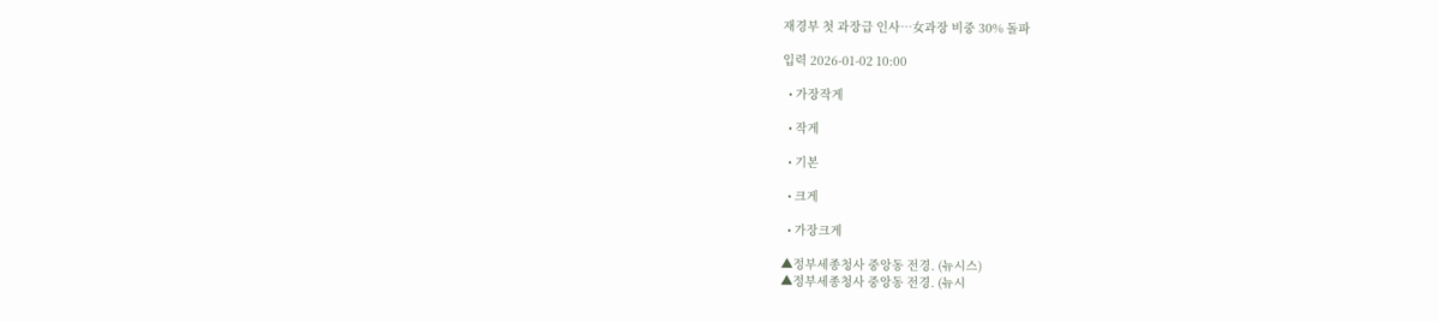재경부 첫 과장급 인사…女과장 비중 30% 돌파

입력 2026-01-02 10:00

  • 가장작게

  • 작게

  • 기본

  • 크게

  • 가장크게

▲정부세종청사 중앙동 전경. (뉴시스)
▲정부세종청사 중앙동 전경. (뉴시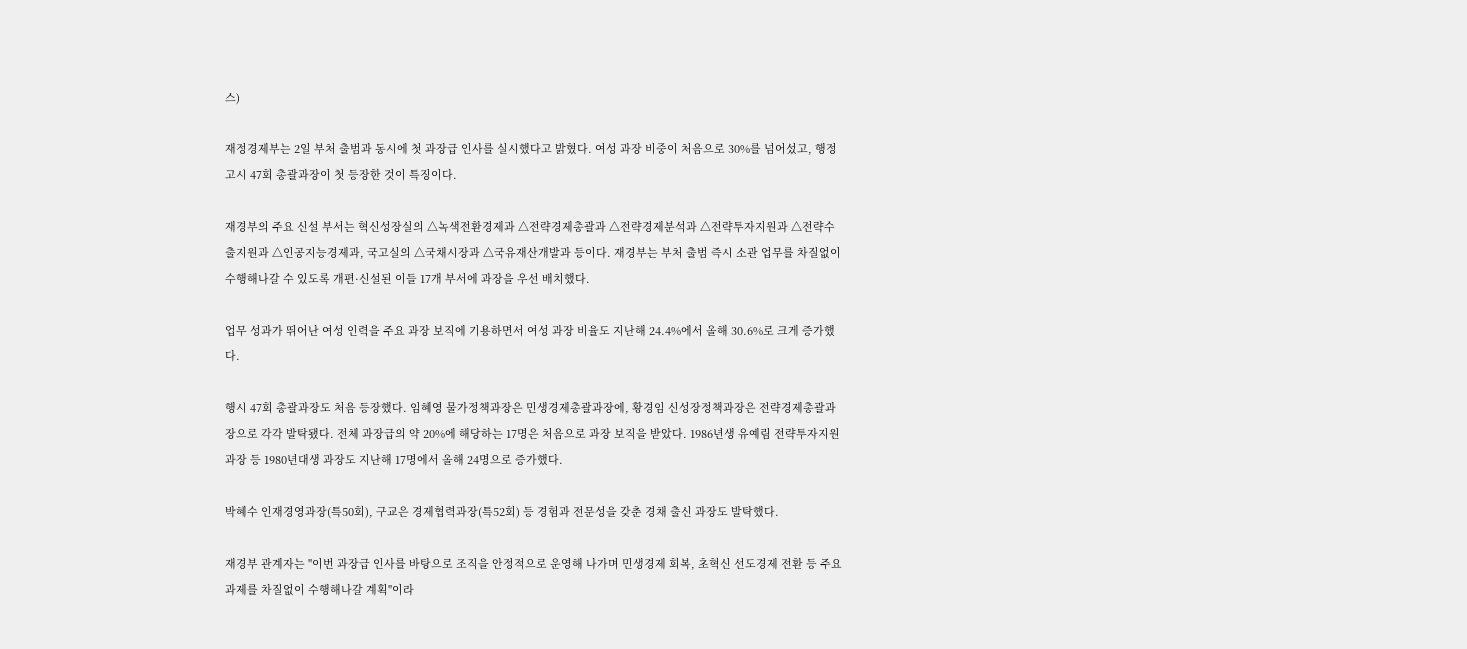스)

재정경제부는 2일 부처 출범과 동시에 첫 과장급 인사를 실시했다고 밝혔다. 여성 과장 비중이 처음으로 30%를 넘어섰고, 행정고시 47회 총괄과장이 첫 등장한 것이 특징이다.

재경부의 주요 신설 부서는 혁신성장실의 △녹색전환경제과 △전략경제총괄과 △전략경제분석과 △전략투자지원과 △전략수출지원과 △인공지능경제과, 국고실의 △국채시장과 △국유재산개발과 등이다. 재경부는 부처 출범 즉시 소관 업무를 차질없이 수행해나갈 수 있도록 개편·신설된 이들 17개 부서에 과장을 우선 배치했다.

업무 성과가 뛰어난 여성 인력을 주요 과장 보직에 기용하면서 여성 과장 비율도 지난해 24.4%에서 올해 30.6%로 크게 증가했다.

행시 47회 총괄과장도 처음 등장했다. 임혜영 물가정책과장은 민생경제총괄과장에, 황경임 신성장정책과장은 전략경제총괄과장으로 각각 발탁됐다. 전체 과장급의 약 20%에 해당하는 17명은 처음으로 과장 보직을 받았다. 1986년생 유예림 전략투자지원과장 등 1980년대생 과장도 지난해 17명에서 올해 24명으로 증가했다.

박혜수 인재경영과장(특50회), 구교은 경제협력과장(특52회) 등 경험과 전문성을 갖춘 경채 출신 과장도 발탁했다.

재경부 관계자는 "이번 과장급 인사를 바탕으로 조직을 안정적으로 운영해 나가며 민생경제 회복, 초혁신 선도경제 전환 등 주요 과제를 차질없이 수행해나갈 계획"이라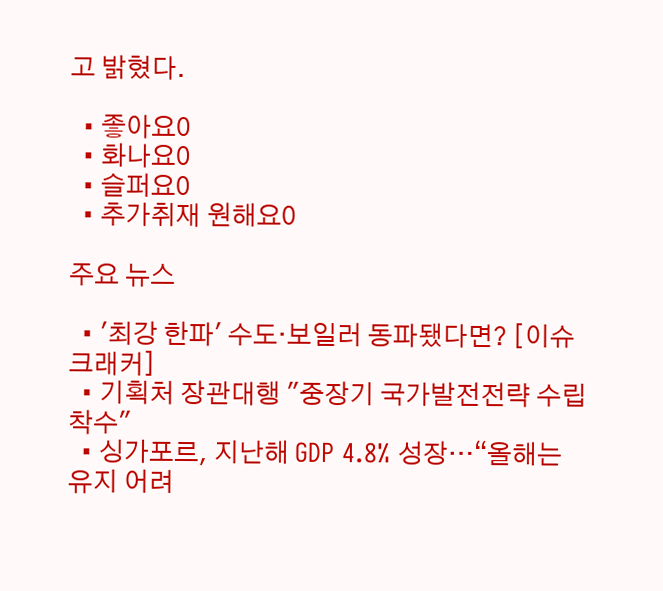고 밝혔다.

  • 좋아요0
  • 화나요0
  • 슬퍼요0
  • 추가취재 원해요0

주요 뉴스

  • '최강 한파' 수도·보일러 동파됐다면? [이슈크래커]
  • 기획처 장관대행 "중장기 국가발전전략 수립 착수"
  • 싱가포르, 지난해 GDP 4.8% 성장…“올해는 유지 어려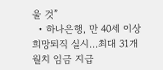울 것”
  • 하나은행, 만 40세 이상 희망퇴직 실시…최대 31개월치 임금 지급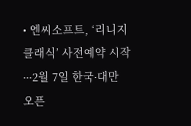• 엔씨소프트, ‘리니지 클래식’ 사전예약 시작∙∙∙2월 7일 한국∙대만 오픈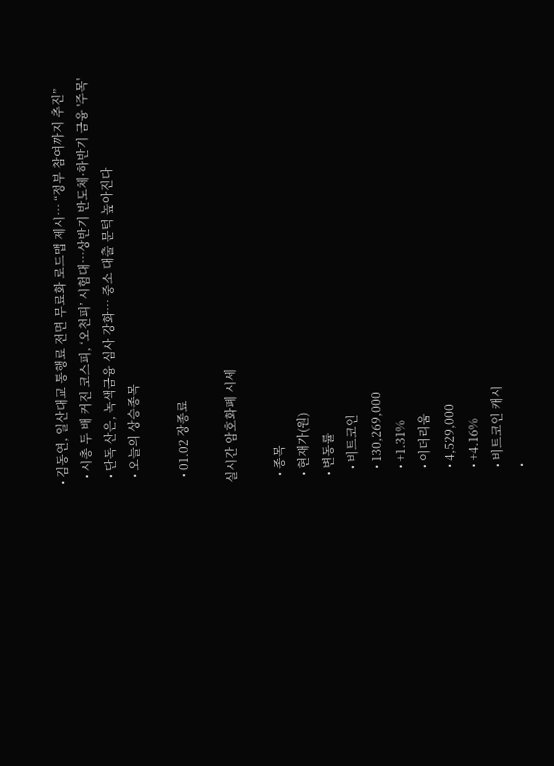• 김동연, 일산대교 통행료 전면 무료화 로드맵 제시… “정부 참여까지 추진”
  • 시총 두 배 커진 코스피, ‘오천피’ 시험대…상반기 반도체·하반기 금융 '주목'
  • 단독 산은, 녹색금융 심사 강화… 중소 대출 문턱 높아진다
  • 오늘의 상승종목

  • 01.02 장종료

실시간 암호화폐 시세

  • 종목
  • 현재가(원)
  • 변동률
    • 비트코인
    • 130,269,000
    • +1.31%
    • 이더리움
    • 4,529,000
    • +4.16%
    • 비트코인 캐시
    •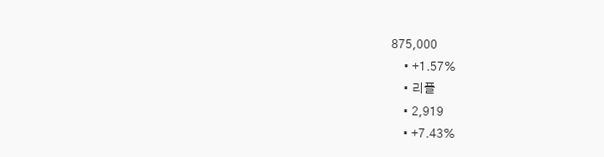875,000
    • +1.57%
    • 리플
    • 2,919
    • +7.43%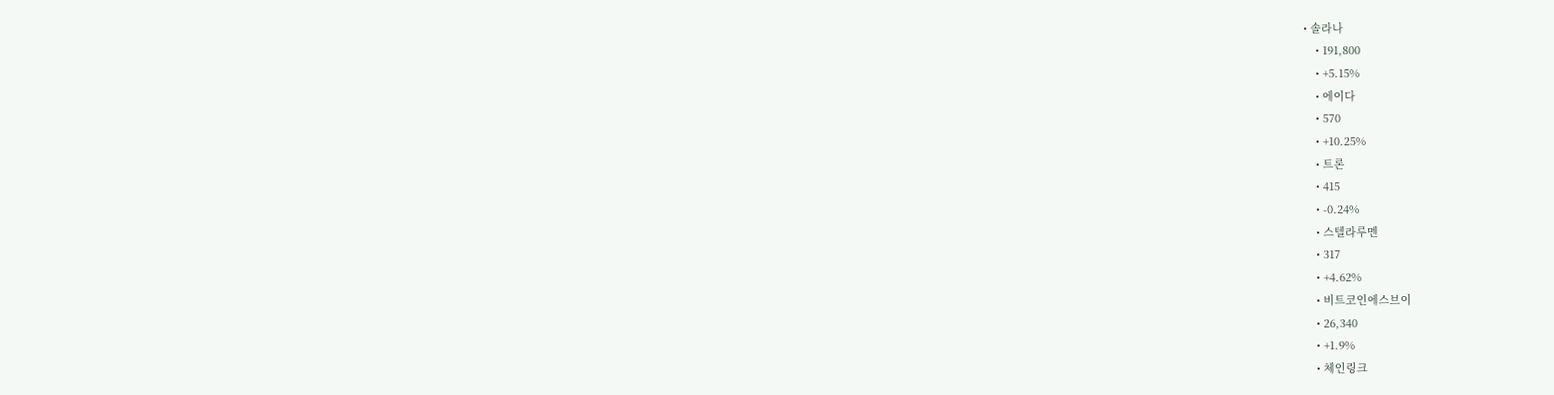• 솔라나
    • 191,800
    • +5.15%
    • 에이다
    • 570
    • +10.25%
    • 트론
    • 415
    • -0.24%
    • 스텔라루멘
    • 317
    • +4.62%
    • 비트코인에스브이
    • 26,340
    • +1.9%
    • 체인링크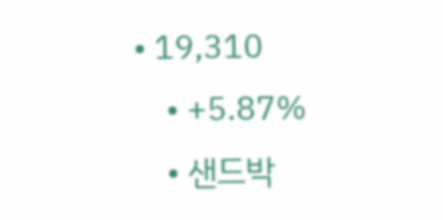• 19,310
    • +5.87%
    • 샌드박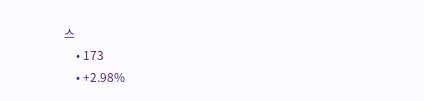스
    • 173
    • +2.98%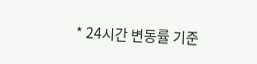* 24시간 변동률 기준